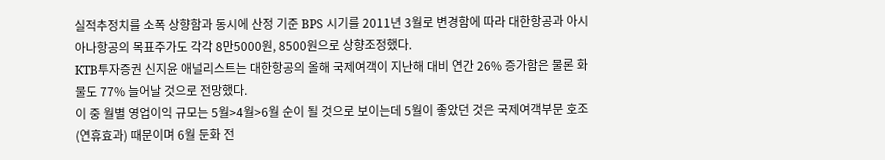실적추정치를 소폭 상향함과 동시에 산정 기준 BPS 시기를 2011년 3월로 변경함에 따라 대한항공과 아시아나항공의 목표주가도 각각 8만5000원, 8500원으로 상향조정했다.
KTB투자증권 신지윤 애널리스트는 대한항공의 올해 국제여객이 지난해 대비 연간 26% 증가함은 물론 화물도 77% 늘어날 것으로 전망했다.
이 중 월별 영업이익 규모는 5월>4월>6월 순이 될 것으로 보이는데 5월이 좋았던 것은 국제여객부문 호조(연휴효과) 때문이며 6월 둔화 전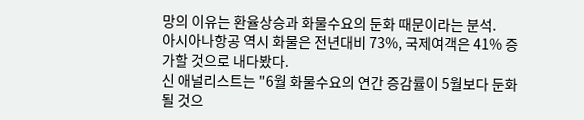망의 이유는 환율상승과 화물수요의 둔화 때문이라는 분석.
아시아나항공 역시 화물은 전년대비 73%, 국제여객은 41% 증가할 것으로 내다봤다.
신 애널리스트는 "6월 화물수요의 연간 증감률이 5월보다 둔화될 것으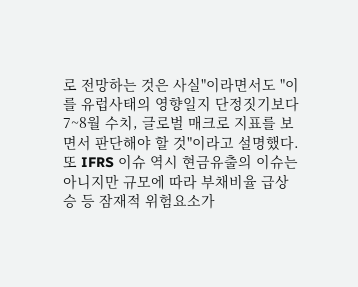로 전망하는 것은 사실"이라면서도 "이를 유럽사태의 영향일지 단정짓기보다 7~8월 수치, 글로벌 매크로 지표를 보면서 판단해야 할 것"이라고 설명했다.
또 IFRS 이슈 역시 현금유출의 이슈는 아니지만 규모에 따라 부채비율 급상승 등 잠재적 위험요소가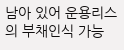남아 있어 운용리스의 부채인식 가능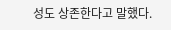성도 상존한다고 말했다.